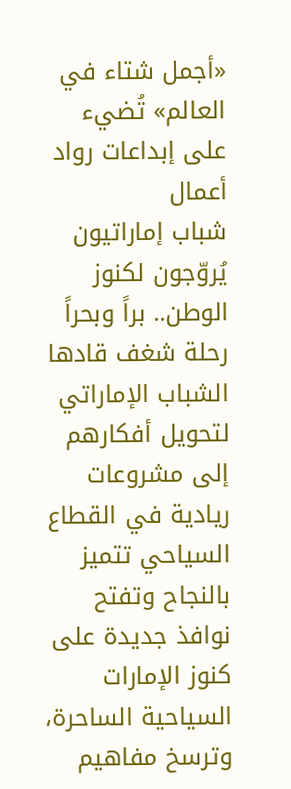«أجمل شتاء في العالم» تُضيء على إبداعات رواد أعمال
شباب إماراتيون يُروّجون لكنوز الوطن.. براً وبحراً
رحلة شغف قادها الشباب الإماراتي لتحويل أفكارهم إلى مشروعات ريادية في القطاع السياحي تتميز بالنجاح وتفتح نوافذ جديدة على كنوز الإمارات السياحية الساحرة، وترسخ مفاهيم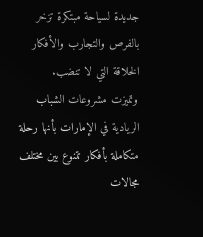جديدة لسياحة مبتكرة تزخر بالفرص والتجارب والأفكار الخلاقة التي لا تنضب.
وتميزت مشروعات الشباب الريادية في الإمارات بأنها رحلة متكاملة بأفكار تتنوع بين مختلف مجالات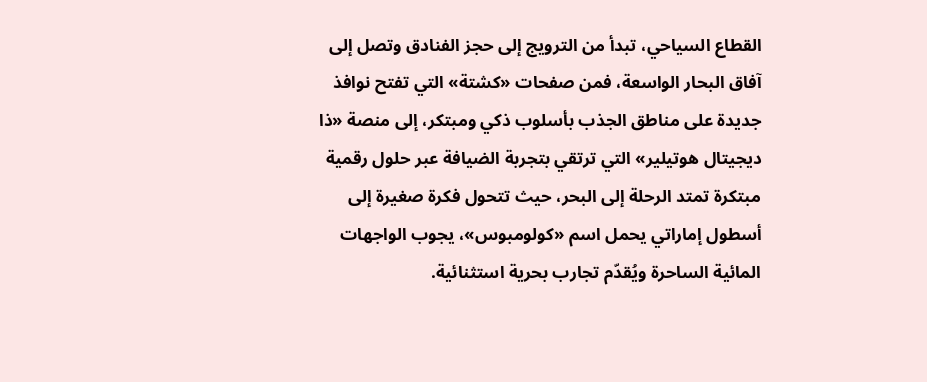القطاع السياحي، تبدأ من الترويج إلى حجز الفنادق وتصل إلى آفاق البحار الواسعة، فمن صفحات «كشتة» التي تفتح نوافذ جديدة على مناطق الجذب بأسلوب ذكي ومبتكر، إلى منصة «ذا ديجيتال هوتيلير» التي ترتقي بتجربة الضيافة عبر حلول رقمية مبتكرة تمتد الرحلة إلى البحر، حيث تتحول فكرة صغيرة إلى أسطول إماراتي يحمل اسم «كولومبوس»، يجوب الواجهات المائية الساحرة ويُقدّم تجارب بحرية استثنائية.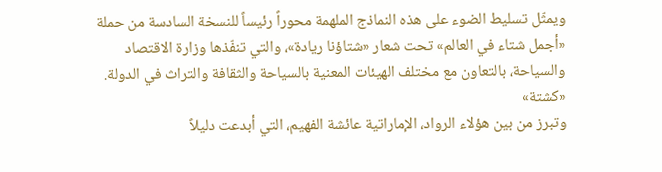ويمثّل تسليط الضوء على هذه النماذج الملهمة محوراً رئيساً للنسخة السادسة من حملة «أجمل شتاء في العالم» تحت شعار «شتاؤنا ريادة»، والتي تنفّذها وزارة الاقتصاد والسياحة، بالتعاون مع مختلف الهيئات المعنية بالسياحة والثقافة والتراث في الدولة.
«كشتة»
وتبرز من بين هؤلاء الرواد، الإماراتية عائشة الفهيم، التي أبدعت دليلاً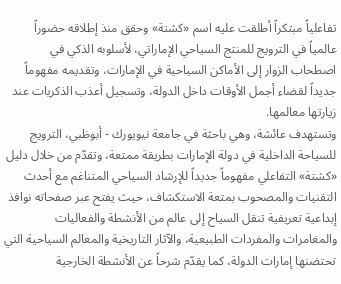تفاعلياً مبتكراً أطلقت عليه اسم «كشتة» وحقق منذ إطلاقه حضوراً عالمياً في الترويج للمنتج السياحي الإماراتي، لأسلوبه الذكي في اصطحاب الزوار إلى الأماكن السياحية في الإمارات، وتقديمه مفهوماً جديداً لقضاء أجمل الأوقات داخل الدولة، وتسجيل أعذب الذكريات عند زيارتها معالمها.
وتستهدف عائشة، وهي باحثة في جامعة نيويورك - أبوظبي، الترويج للسياحة الداخلية في دولة الإمارات بطريقة ممتعة، وتقدّم من خلال دليل «كشتة» التفاعلي مفهوماً جديداً للإرشاد السياحي المتناغم مع أحدث التقنيات والمصحوب بمتعة الاستكشاف، حيث يفتح عبر صفحاته نوافذ إبداعية تعريفية تنقل السياح إلى عالم من الأنشطة والفعاليات والمغامرات والمفردات الطبيعية، والآثار التاريخية والمعالم السياحية التي تحتضنها إمارات الدولة، كما يقدّم شرحاً عن الأنشطة الخارجية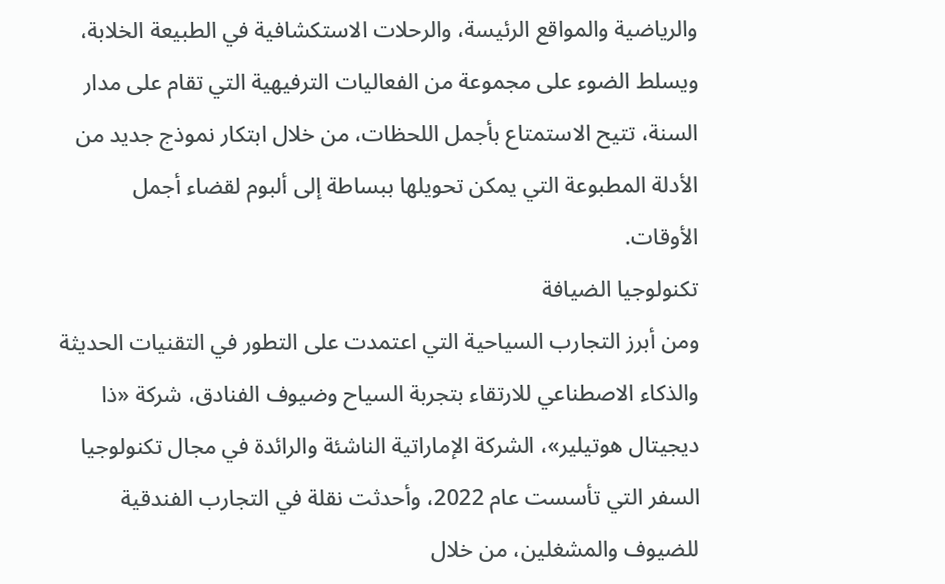والرياضية والمواقع الرئيسة، والرحلات الاستكشافية في الطبيعة الخلابة، ويسلط الضوء على مجموعة من الفعاليات الترفيهية التي تقام على مدار السنة، تتيح الاستمتاع بأجمل اللحظات، من خلال ابتكار نموذج جديد من الأدلة المطبوعة التي يمكن تحويلها ببساطة إلى ألبوم لقضاء أجمل الأوقات.
تكنولوجيا الضيافة
ومن أبرز التجارب السياحية التي اعتمدت على التطور في التقنيات الحديثة والذكاء الاصطناعي للارتقاء بتجربة السياح وضيوف الفنادق، شركة «ذا ديجيتال هوتيلير»، الشركة الإماراتية الناشئة والرائدة في مجال تكنولوجيا السفر التي تأسست عام 2022، وأحدثت نقلة في التجارب الفندقية للضيوف والمشغلين، من خلال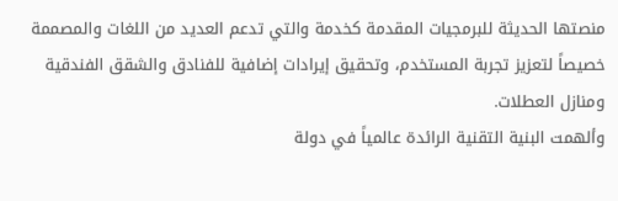منصتها الحديثة للبرمجيات المقدمة كخدمة والتي تدعم العديد من اللغات والمصممة خصيصاً لتعزيز تجربة المستخدم، وتحقيق إيرادات إضافية للفنادق والشقق الفندقية ومنازل العطلات.
وألهمت البنية التقنية الرائدة عالمياً في دولة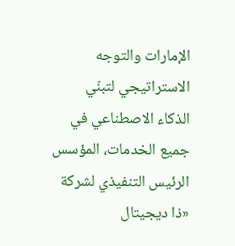الإمارات والتوجه الاستراتيجي لتبنّي الذكاء الاصطناعي في جميع الخدمات، المؤسس الرئيس التنفيذي لشركة «ذا ديجيتال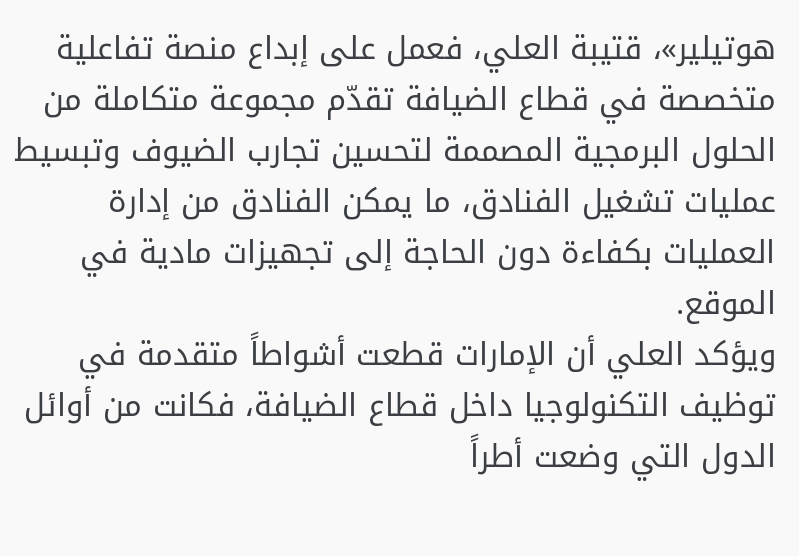هوتيلير»، قتيبة العلي، فعمل على إبداع منصة تفاعلية متخصصة في قطاع الضيافة تقدّم مجموعة متكاملة من الحلول البرمجية المصممة لتحسين تجارب الضيوف وتبسيط عمليات تشغيل الفنادق، ما يمكن الفنادق من إدارة العمليات بكفاءة دون الحاجة إلى تجهيزات مادية في الموقع.
ويؤكد العلي أن الإمارات قطعت أشواطاً متقدمة في توظيف التكنولوجيا داخل قطاع الضيافة، فكانت من أوائل الدول التي وضعت أطراً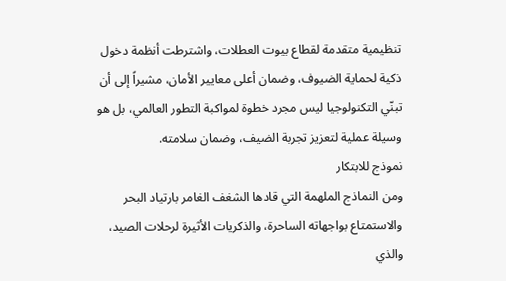تنظيمية متقدمة لقطاع بيوت العطلات، واشترطت أنظمة دخول ذكية لحماية الضيوف، وضمان أعلى معايير الأمان، مشيراً إلى أن تبنّي التكنولوجيا ليس مجرد خطوة لمواكبة التطور العالمي، بل هو وسيلة عملية لتعزيز تجربة الضيف، وضمان سلامته.
نموذج للابتكار
ومن النماذج الملهمة التي قادها الشغف الغامر بارتياد البحر والاستمتاع بواجهاته الساحرة، والذكريات الأثيرة لرحلات الصيد، والذي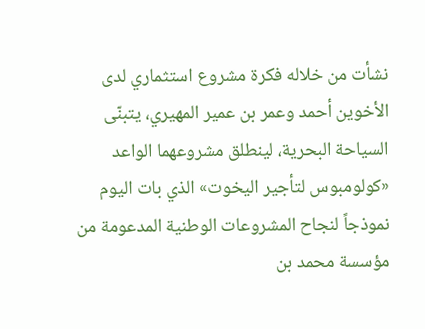نشأت من خلاله فكرة مشروع استثماري لدى الأخوين أحمد وعمر بن عمير المهيري، يتبنّى السياحة البحرية، لينطلق مشروعهما الواعد «كولومبوس لتأجير اليخوت» الذي بات اليوم نموذجاً لنجاح المشروعات الوطنية المدعومة من مؤسسة محمد بن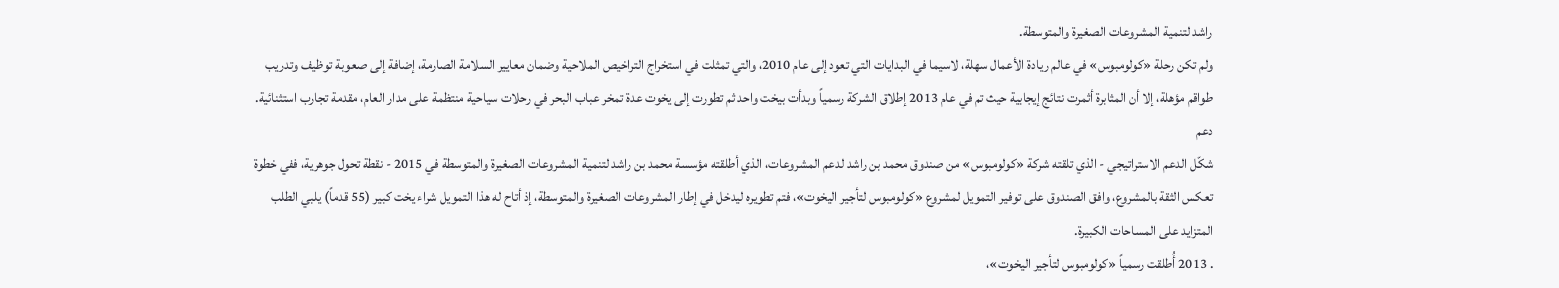راشد لتنمية المشروعات الصغيرة والمتوسطة.
ولم تكن رحلة «كولومبوس» في عالم ريادة الأعمال سهلة، لاسيما في البدايات التي تعود إلى عام 2010، والتي تمثلت في استخراج التراخيص الملاحية وضمان معايير السلامة الصارمة، إضافة إلى صعوبة توظيف وتدريب طواقم مؤهلة، إلا أن المثابرة أثمرت نتائج إيجابية حيث تم في عام 2013 إطلاق الشركة رسمياً وبدأت بيخت واحد ثم تطورت إلى يخوت عدة تمخر عباب البحر في رحلات سياحية منتظمة على مدار العام، مقدمة تجارب استثنائية.
دعم
شكّل الدعم الاستراتيجي - الذي تلقته شركة «كولومبوس» من صندوق محمد بن راشد لدعم المشروعات، الذي أطلقته مؤسسة محمد بن راشد لتنمية المشروعات الصغيرة والمتوسطة في 2015 - نقطة تحول جوهرية، ففي خطوة تعكس الثقة بالمشروع، وافق الصندوق على توفير التمويل لمشروع «كولومبوس لتأجير اليخوت»، فتم تطويره ليدخل في إطار المشروعات الصغيرة والمتوسطة، إذ أتاح له هذا التمويل شراء يخت كبير (55 قدماً) يلبي الطلب المتزايد على المساحات الكبيرة.
. 2013 أُطلقت رسمياً «كولومبوس لتأجير اليخوت»،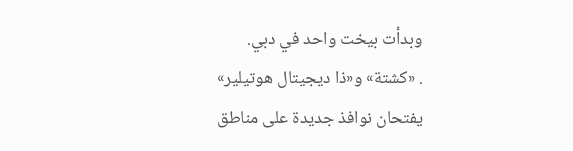وبدأت بيخت واحد في دبي.
. «كشتة» و«ذا ديجيتال هوتيلير» يفتحان نوافذ جديدة على مناطق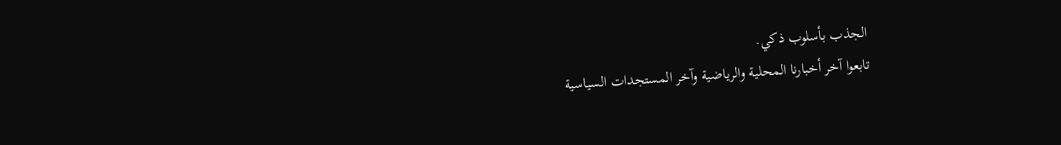الجذب بأسلوب ذكي.
تابعوا آخر أخبارنا المحلية والرياضية وآخر المستجدات السياسية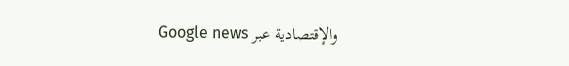والإقتصادية عبر Google news